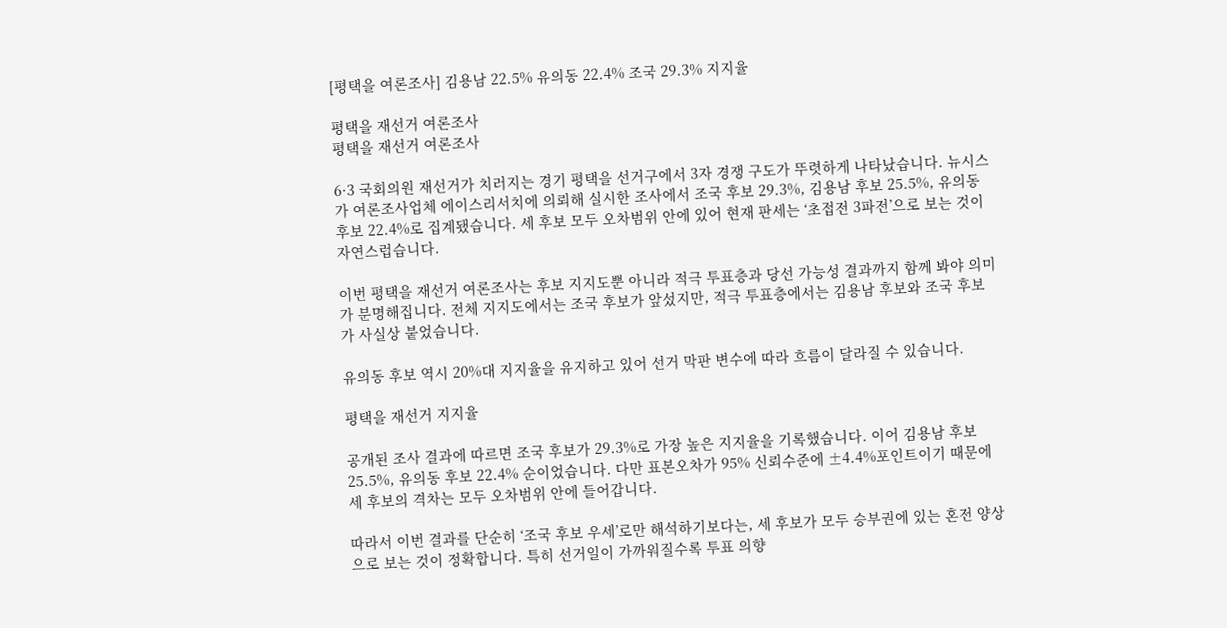[평택을 여론조사] 김용남 22.5% 유의동 22.4% 조국 29.3% 지지율

평택을 재선거 여론조사
평택을 재선거 여론조사

6·3 국회의원 재선거가 치러지는 경기 평택을 선거구에서 3자 경쟁 구도가 뚜렷하게 나타났습니다. 뉴시스가 여론조사업체 에이스리서치에 의뢰해 실시한 조사에서 조국 후보 29.3%, 김용남 후보 25.5%, 유의동 후보 22.4%로 집계됐습니다. 세 후보 모두 오차범위 안에 있어 현재 판세는 ‘초접전 3파전’으로 보는 것이 자연스럽습니다.

이번 평택을 재선거 여론조사는 후보 지지도뿐 아니라 적극 투표층과 당선 가능성 결과까지 함께 봐야 의미가 분명해집니다. 전체 지지도에서는 조국 후보가 앞섰지만, 적극 투표층에서는 김용남 후보와 조국 후보가 사실상 붙었습니다.

유의동 후보 역시 20%대 지지율을 유지하고 있어 선거 막판 변수에 따라 흐름이 달라질 수 있습니다.

평택을 재선거 지지율

공개된 조사 결과에 따르면 조국 후보가 29.3%로 가장 높은 지지율을 기록했습니다. 이어 김용남 후보 25.5%, 유의동 후보 22.4% 순이었습니다. 다만 표본오차가 95% 신뢰수준에 ±4.4%포인트이기 때문에 세 후보의 격차는 모두 오차범위 안에 들어갑니다.

따라서 이번 결과를 단순히 ‘조국 후보 우세’로만 해석하기보다는, 세 후보가 모두 승부권에 있는 혼전 양상으로 보는 것이 정확합니다. 특히 선거일이 가까워질수록 투표 의향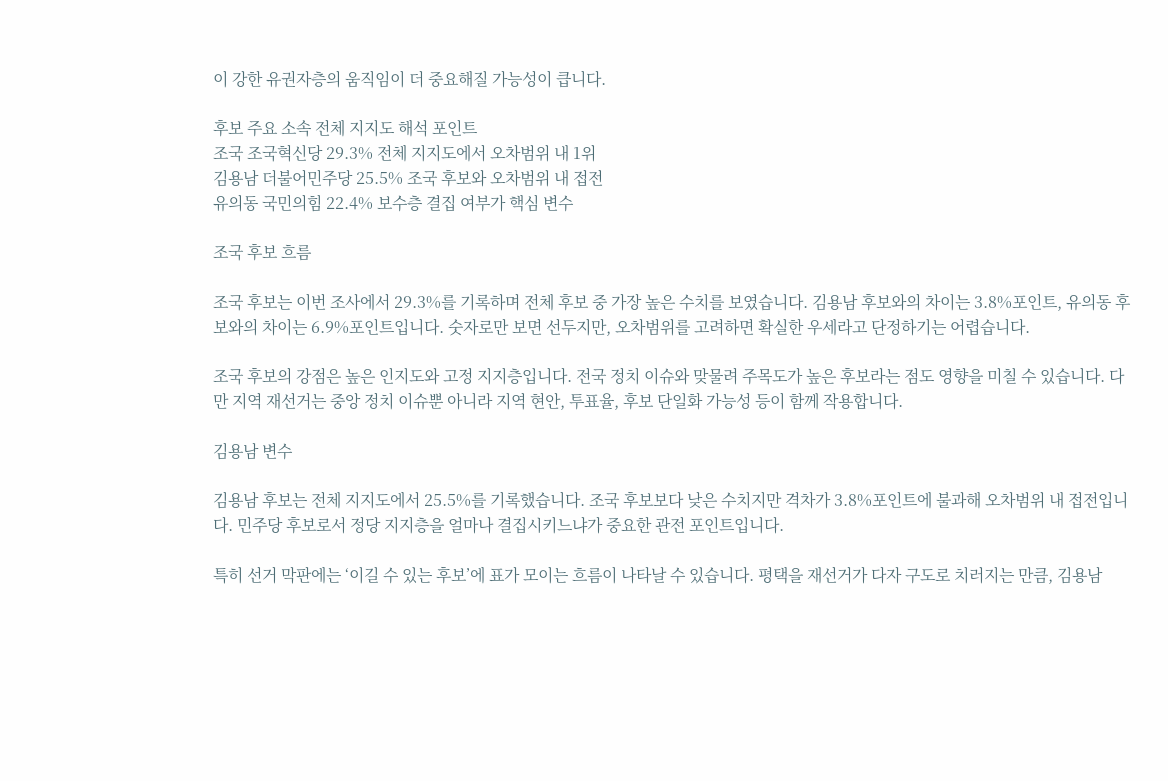이 강한 유권자층의 움직임이 더 중요해질 가능성이 큽니다.

후보 주요 소속 전체 지지도 해석 포인트
조국 조국혁신당 29.3% 전체 지지도에서 오차범위 내 1위
김용남 더불어민주당 25.5% 조국 후보와 오차범위 내 접전
유의동 국민의힘 22.4% 보수층 결집 여부가 핵심 변수

조국 후보 흐름

조국 후보는 이번 조사에서 29.3%를 기록하며 전체 후보 중 가장 높은 수치를 보였습니다. 김용남 후보와의 차이는 3.8%포인트, 유의동 후보와의 차이는 6.9%포인트입니다. 숫자로만 보면 선두지만, 오차범위를 고려하면 확실한 우세라고 단정하기는 어렵습니다.

조국 후보의 강점은 높은 인지도와 고정 지지층입니다. 전국 정치 이슈와 맞물려 주목도가 높은 후보라는 점도 영향을 미칠 수 있습니다. 다만 지역 재선거는 중앙 정치 이슈뿐 아니라 지역 현안, 투표율, 후보 단일화 가능성 등이 함께 작용합니다.

김용남 변수

김용남 후보는 전체 지지도에서 25.5%를 기록했습니다. 조국 후보보다 낮은 수치지만 격차가 3.8%포인트에 불과해 오차범위 내 접전입니다. 민주당 후보로서 정당 지지층을 얼마나 결집시키느냐가 중요한 관전 포인트입니다.

특히 선거 막판에는 ‘이길 수 있는 후보’에 표가 모이는 흐름이 나타날 수 있습니다. 평택을 재선거가 다자 구도로 치러지는 만큼, 김용남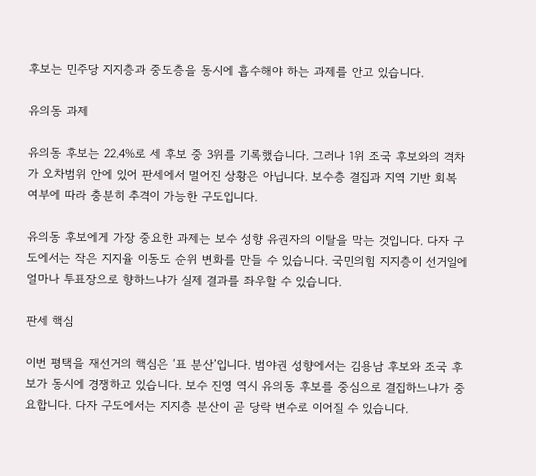후보는 민주당 지지층과 중도층을 동시에 흡수해야 하는 과제를 안고 있습니다.

유의동 과제

유의동 후보는 22.4%로 세 후보 중 3위를 기록했습니다. 그러나 1위 조국 후보와의 격차가 오차범위 안에 있어 판세에서 멀어진 상황은 아닙니다. 보수층 결집과 지역 기반 회복 여부에 따라 충분히 추격이 가능한 구도입니다.

유의동 후보에게 가장 중요한 과제는 보수 성향 유권자의 이탈을 막는 것입니다. 다자 구도에서는 작은 지지율 이동도 순위 변화를 만들 수 있습니다. 국민의힘 지지층이 선거일에 얼마나 투표장으로 향하느냐가 실제 결과를 좌우할 수 있습니다.

판세 핵심

이번 평택을 재선거의 핵심은 ‘표 분산’입니다. 범야권 성향에서는 김용남 후보와 조국 후보가 동시에 경쟁하고 있습니다. 보수 진영 역시 유의동 후보를 중심으로 결집하느냐가 중요합니다. 다자 구도에서는 지지층 분산이 곧 당락 변수로 이어질 수 있습니다.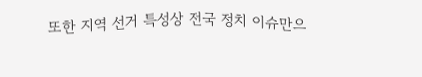또한 지역 선거 특성상 전국 정치 이슈만으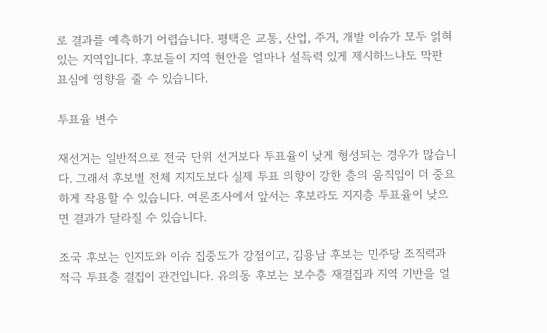로 결과를 예측하기 어렵습니다. 평택은 교통, 산업, 주거, 개발 이슈가 모두 얽혀 있는 지역입니다. 후보들이 지역 현안을 얼마나 설득력 있게 제시하느냐도 막판 표심에 영향을 줄 수 있습니다.

투표율 변수

재선거는 일반적으로 전국 단위 선거보다 투표율이 낮게 형성되는 경우가 많습니다. 그래서 후보별 전체 지지도보다 실제 투표 의향이 강한 층의 움직임이 더 중요하게 작용할 수 있습니다. 여론조사에서 앞서는 후보라도 지지층 투표율이 낮으면 결과가 달라질 수 있습니다.

조국 후보는 인지도와 이슈 집중도가 강점이고, 김용남 후보는 민주당 조직력과 적극 투표층 결집이 관건입니다. 유의동 후보는 보수층 재결집과 지역 기반을 얼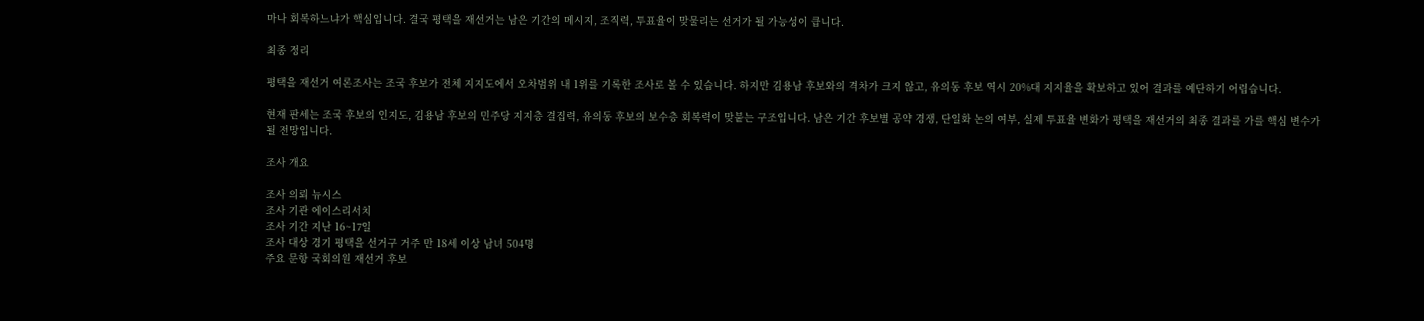마나 회복하느냐가 핵심입니다. 결국 평택을 재선거는 남은 기간의 메시지, 조직력, 투표율이 맞물리는 선거가 될 가능성이 큽니다.

최종 정리

평택을 재선거 여론조사는 조국 후보가 전체 지지도에서 오차범위 내 1위를 기록한 조사로 볼 수 있습니다. 하지만 김용남 후보와의 격차가 크지 않고, 유의동 후보 역시 20%대 지지율을 확보하고 있어 결과를 예단하기 어렵습니다.

현재 판세는 조국 후보의 인지도, 김용남 후보의 민주당 지지층 결집력, 유의동 후보의 보수층 회복력이 맞붙는 구조입니다. 남은 기간 후보별 공약 경쟁, 단일화 논의 여부, 실제 투표율 변화가 평택을 재선거의 최종 결과를 가를 핵심 변수가 될 전망입니다.

조사 개요

조사 의뢰 뉴시스
조사 기관 에이스리서치
조사 기간 지난 16~17일
조사 대상 경기 평택을 선거구 거주 만 18세 이상 남녀 504명
주요 문항 국회의원 재선거 후보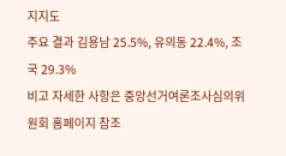지지도
주요 결과 김용남 25.5%, 유의동 22.4%, 조국 29.3%
비고 자세한 사항은 중앙선거여론조사심의위원회 홈페이지 참조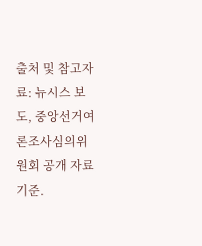출처 및 참고자료: 뉴시스 보도, 중앙선거여론조사심의위원회 공개 자료 기준.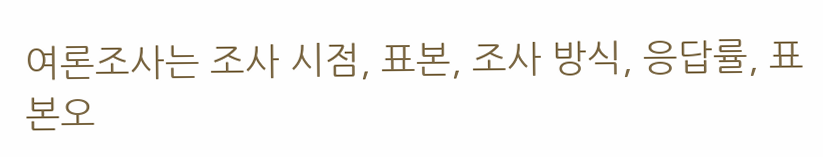여론조사는 조사 시점, 표본, 조사 방식, 응답률, 표본오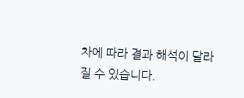차에 따라 결과 해석이 달라질 수 있습니다.